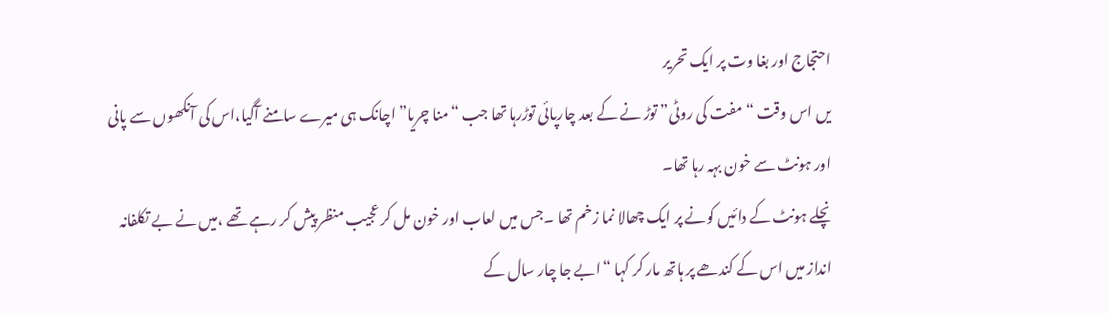احتجاج اور بغا وت پر ایک تحریر
یں اس وقت “مفت کی روٹی” توڑ نے کے بعد چارپائی توڑرہا تھا جب “منا چریا” اچانک ہی میرے سامنے آگیا،اس کی آنکھوں سے پانی اور ہونٹ سے خون بہہ رہا تھا۔
نچلے ہونٹ کے دائیں کونے پر ایک چھالا نما زخم تھا ۔جس میں لعاب اور خون مل کر عجیب منظر پیش کر رہے تھے ،میں نے بے تکلفانہ انداز میں اس کے کندھے پر ہاتھ مار کر کہا “ابے جا چار سال کے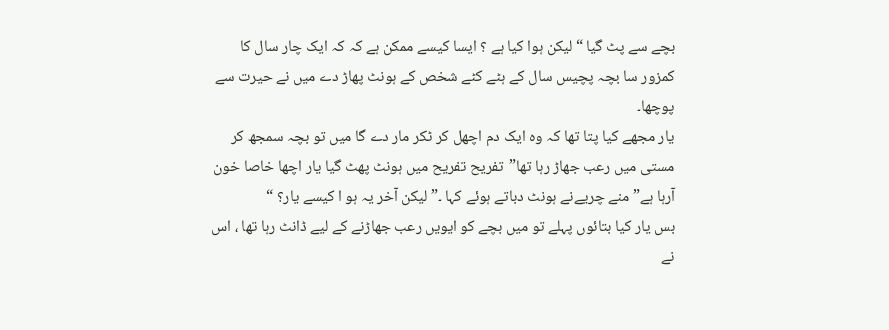بچے سے پٹ گیا “لیکن ہوا کیا ہے ؟ ایسا کیسے ممکن ہے کہ کہ ایک چار سال کا کمزور سا بچہ پچیس سال کے ہٹے کٹے شخص کے ہونٹ پھاڑ دے میں نے حیرت سے پوچھا۔
یار مجھے کیا پتا تھا کہ وہ ایک دم اچھل کر ٹکر مار دے گا میں تو بچہ سمجھ کر مستی میں رعب جھاڑ رہا تھا”تفریح تفریح میں ہونٹ پھٹ گیا یار اچھا خاصا خون آرہا ہے” منے چریےنے ہونٹ دباتے ہوئے کہا ۔” لیکن آخر یہ ہو ا کیسے یار؟ “
بس یار کیا بتائوں پہلے تو میں بچے کو ایویں رعب جھاڑنے کے لیے ڈانٹ رہا تھا ، اس نے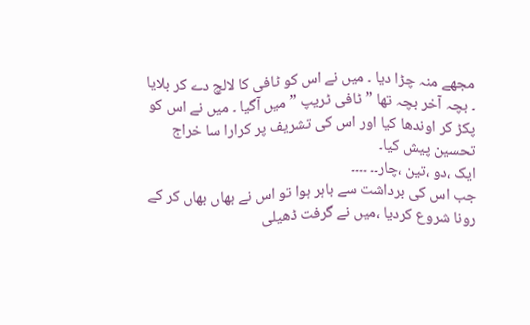مجھے منہ چڑا دیا ۔ میں نے اس کو ٹافی کا لالچ دے کر بلایا ۔ بچہ آخر بچہ تھا ”ٹافی ٹریپ ” میں آگیا ۔ میں نے اس کو پکڑ کر اوندھا کیا اور اس کی تشریف پر کرارا سا خراج تحسین پیش کیا۔
ایک ،دو ،تین ،چار۔۔ ۔۔۔۔
جب اس کی برداشت سے باہر ہوا تو اس نے بھاں بھاں کر کے رونا شروع کردیا ،میں نے گرفت ڈھیلی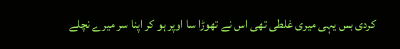کردی بس یہی میری غلطی تھی اس نے تھوڑا سا اوپر ہو کر اپنا سر میرے نچلے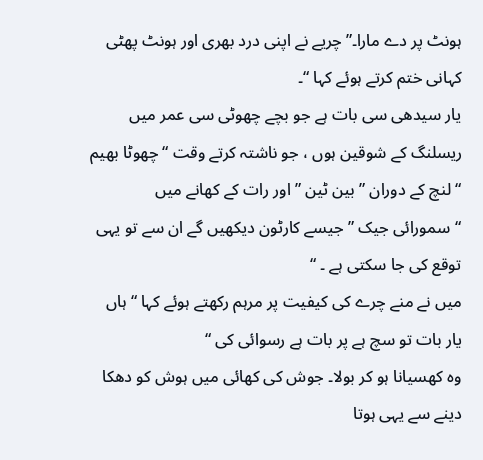ہونٹ پر دے مارا۔”چریے نے اپنی درد بھری اور ہونٹ پھٹی کہانی ختم کرتے ہوئے کہا “۔
یار سیدھی سی بات ہے جو بچے چھوٹی سی عمر میں ریسلنگ کے شوقین ہوں ، جو ناشتہ کرتے وقت “چھوٹا بھیم “لنچ کے دوران ” بین ٹین ” اور رات کے کھانے میں “سمورائی جیک ” جیسے کارٹون دیکھیں گے ان سے تو یہی توقع کی جا سکتی ہے ۔ “
میں نے منے چرے کی کیفیت پر مرہم رکھتے ہوئے کہا “ہاں یار بات تو سچ ہے پر بات ہے رسوائی کی “
وہ کھسیانا ہو کر بولا۔ جوش کی کھائی میں ہوش کو دھکا دینے سے یہی ہوتا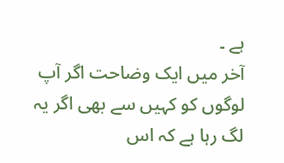ہے ۔
آخر میں ایک وضاحت اگر آپ لوگوں کو کہیں سے بھی اگر یہ لگ رہا ہے کہ اس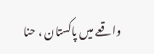واقعے میں پاکستان ، حنا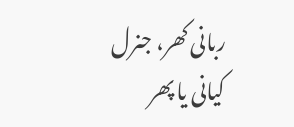ربانی کھر، جنرل کیانی یا پھر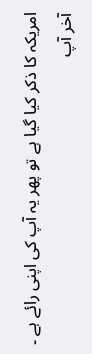امریکہ کا ذکر کیا گیا ہے تو پھر یہ آپ کی اپنی رائے ہے ۔ آخر آپ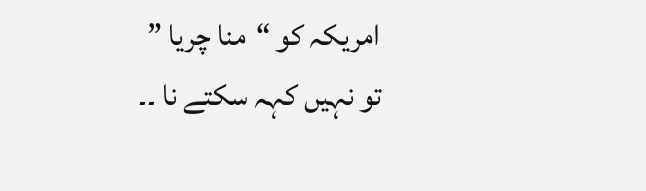امریکہ کو “منا چریا ” تو نہیں کہہ سکتے نا ۔۔